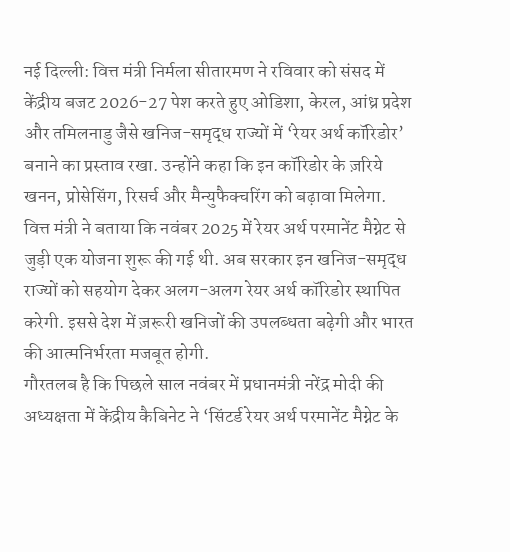नई दिल्ली: वित्त मंत्री निर्मला सीतारमण ने रविवार को संसद में केंद्रीय बजट 2026-27 पेश करते हुए ओडिशा, केरल, आंध्र प्रदेश और तमिलनाडु जैसे खनिज-समृद्ध राज्यों में ‘रेयर अर्थ कॉरिडोर’ बनाने का प्रस्ताव रखा. उन्होंने कहा कि इन कॉरिडोर के ज़रिये खनन, प्रोसेसिंग, रिसर्च और मैन्युफैक्चरिंग को बढ़ावा मिलेगा.
वित्त मंत्री ने बताया कि नवंबर 2025 में रेयर अर्थ परमानेंट मैग्नेट से जुड़ी एक योजना शुरू की गई थी. अब सरकार इन खनिज-समृद्ध राज्यों को सहयोग देकर अलग-अलग रेयर अर्थ कॉरिडोर स्थापित करेगी. इससे देश में ज़रूरी खनिजों की उपलब्धता बढ़ेगी और भारत की आत्मनिर्भरता मजबूत होगी.
गौरतलब है कि पिछले साल नवंबर में प्रधानमंत्री नरेंद्र मोदी की अध्यक्षता में केंद्रीय कैबिनेट ने ‘सिंटर्ड रेयर अर्थ परमानेंट मैग्नेट के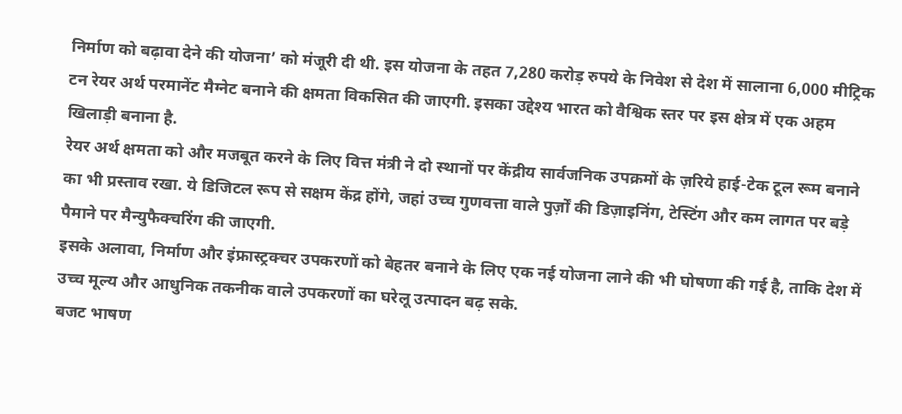निर्माण को बढ़ावा देने की योजना’ को मंजूरी दी थी. इस योजना के तहत 7,280 करोड़ रुपये के निवेश से देश में सालाना 6,000 मीट्रिक टन रेयर अर्थ परमानेंट मैग्नेट बनाने की क्षमता विकसित की जाएगी. इसका उद्देश्य भारत को वैश्विक स्तर पर इस क्षेत्र में एक अहम खिलाड़ी बनाना है.
रेयर अर्थ क्षमता को और मजबूत करने के लिए वित्त मंत्री ने दो स्थानों पर केंद्रीय सार्वजनिक उपक्रमों के ज़रिये हाई-टेक टूल रूम बनाने का भी प्रस्ताव रखा. ये डिजिटल रूप से सक्षम केंद्र होंगे, जहां उच्च गुणवत्ता वाले पुर्ज़ों की डिज़ाइनिंग, टेस्टिंग और कम लागत पर बड़े पैमाने पर मैन्युफैक्चरिंग की जाएगी.
इसके अलावा, निर्माण और इंफ्रास्ट्रक्चर उपकरणों को बेहतर बनाने के लिए एक नई योजना लाने की भी घोषणा की गई है, ताकि देश में उच्च मूल्य और आधुनिक तकनीक वाले उपकरणों का घरेलू उत्पादन बढ़ सके.
बजट भाषण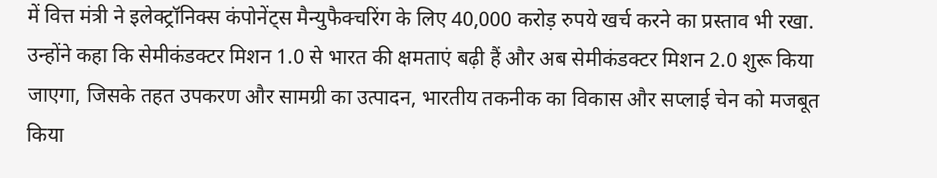में वित्त मंत्री ने इलेक्ट्रॉनिक्स कंपोनेंट्स मैन्युफैक्चरिंग के लिए 40,000 करोड़ रुपये खर्च करने का प्रस्ताव भी रखा. उन्होंने कहा कि सेमीकंडक्टर मिशन 1.0 से भारत की क्षमताएं बढ़ी हैं और अब सेमीकंडक्टर मिशन 2.0 शुरू किया जाएगा, जिसके तहत उपकरण और सामग्री का उत्पादन, भारतीय तकनीक का विकास और सप्लाई चेन को मजबूत किया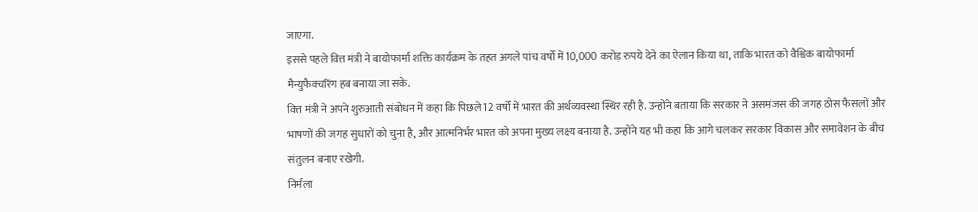जाएगा.
इससे पहले वित्त मंत्री ने बायोफार्मा शक्ति कार्यक्रम के तहत अगले पांच वर्षों में 10,000 करोड़ रुपये देने का ऐलान किया था, ताकि भारत को वैश्विक बायोफार्मा मैन्युफैक्चरिंग हब बनाया जा सके.
वित्त मंत्री ने अपने शुरुआती संबोधन में कहा कि पिछले 12 वर्षों में भारत की अर्थव्यवस्था स्थिर रही है. उन्होंने बताया कि सरकार ने असमंजस की जगह ठोस फैसलों और भाषणों की जगह सुधारों को चुना है, और आत्मनिर्भर भारत को अपना मुख्य लक्ष्य बनाया है. उन्होंने यह भी कहा कि आगे चलकर सरकार विकास और समावेशन के बीच संतुलन बनाए रखेगी.
निर्मला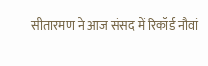सीतारमण ने आज संसद में रिकॉर्ड नौवां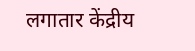लगातार केंद्रीय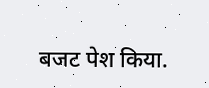बजट पेश किया.